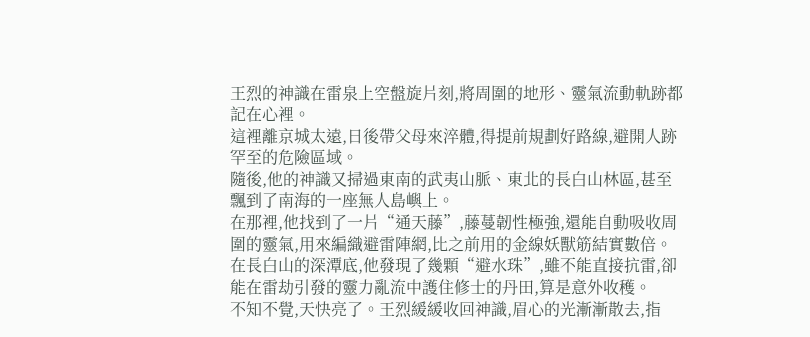王烈的神識在雷泉上空盤旋片刻,將周圍的地形、靈氣流動軌跡都記在心裡。
這裡離京城太遠,日後帶父母來淬體,得提前規劃好路線,避開人跡罕至的危險區域。
隨後,他的神識又掃過東南的武夷山脈、東北的長白山林區,甚至飄到了南海的一座無人島嶼上。
在那裡,他找到了一片“通天藤”,藤蔓韌性極強,還能自動吸收周圍的靈氣,用來編織避雷陣網,比之前用的金線妖獸筋結實數倍。
在長白山的深潭底,他發現了幾顆“避水珠”,雖不能直接抗雷,卻能在雷劫引發的靈力亂流中護住修士的丹田,算是意外收穫。
不知不覺,天快亮了。王烈緩緩收回神識,眉心的光漸漸散去,指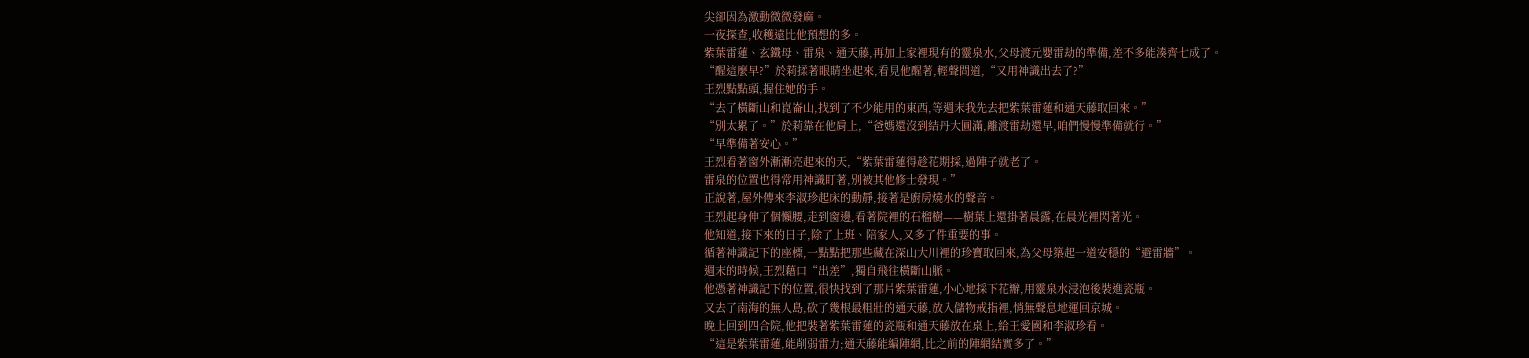尖卻因為激動微微發麻。
一夜探查,收穫遠比他預想的多。
紫葉雷蓮、玄鐵母、雷泉、通天藤,再加上家裡現有的靈泉水,父母渡元嬰雷劫的準備,差不多能湊齊七成了。
“醒這麼早?”於莉揉著眼睛坐起來,看見他醒著,輕聲問道,“又用神識出去了?”
王烈點點頭,握住她的手。
“去了橫斷山和崑崙山,找到了不少能用的東西,等週末我先去把紫葉雷蓮和通天藤取回來。”
“別太累了。”於莉靠在他肩上,“爸媽還沒到結丹大圓滿,離渡雷劫還早,咱們慢慢準備就行。”
“早準備著安心。”
王烈看著窗外漸漸亮起來的天,“紫葉雷蓮得趁花期採,過陣子就老了。
雷泉的位置也得常用神識盯著,別被其他修士發現。”
正說著,屋外傳來李淑珍起床的動靜,接著是廚房燒水的聲音。
王烈起身伸了個懶腰,走到窗邊,看著院裡的石榴樹——樹葉上還掛著晨露,在晨光裡閃著光。
他知道,接下來的日子,除了上班、陪家人,又多了件重要的事。
循著神識記下的座標,一點點把那些藏在深山大川裡的珍寶取回來,為父母築起一道安穩的“避雷牆”。
週末的時候,王烈藉口“出差”,獨自飛往橫斷山脈。
他憑著神識記下的位置,很快找到了那片紫葉雷蓮,小心地採下花瓣,用靈泉水浸泡後裝進瓷瓶。
又去了南海的無人島,砍了幾根最粗壯的通天藤,放入儲物戒指裡,悄無聲息地運回京城。
晚上回到四合院,他把裝著紫葉雷蓮的瓷瓶和通天藤放在桌上,給王愛國和李淑珍看。
“這是紫葉雷蓮,能削弱雷力;通天藤能編陣網,比之前的陣網結實多了。”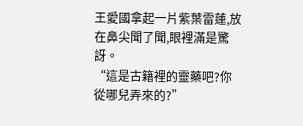王愛國拿起一片紫葉雷蓮,放在鼻尖聞了聞,眼裡滿是驚訝。
“這是古籍裡的靈藥吧?你從哪兒弄來的?”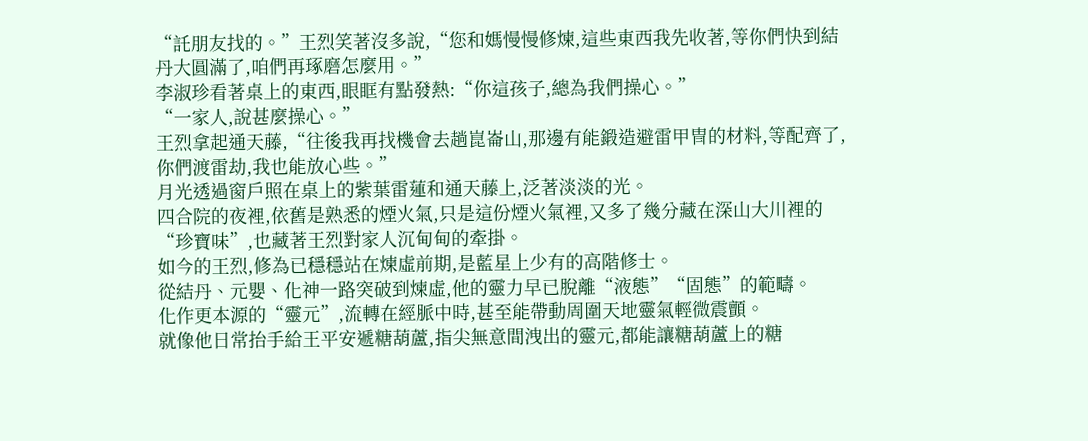“託朋友找的。”王烈笑著沒多說,“您和媽慢慢修煉,這些東西我先收著,等你們快到結丹大圓滿了,咱們再琢磨怎麼用。”
李淑珍看著桌上的東西,眼眶有點發熱:“你這孩子,總為我們操心。”
“一家人,說甚麼操心。”
王烈拿起通天藤,“往後我再找機會去趟崑崙山,那邊有能鍛造避雷甲冑的材料,等配齊了,你們渡雷劫,我也能放心些。”
月光透過窗戶照在桌上的紫葉雷蓮和通天藤上,泛著淡淡的光。
四合院的夜裡,依舊是熟悉的煙火氣,只是這份煙火氣裡,又多了幾分藏在深山大川裡的“珍寶味”,也藏著王烈對家人沉甸甸的牽掛。
如今的王烈,修為已穩穩站在煉虛前期,是藍星上少有的高階修士。
從結丹、元嬰、化神一路突破到煉虛,他的靈力早已脫離“液態”“固態”的範疇。
化作更本源的“靈元”,流轉在經脈中時,甚至能帶動周圍天地靈氣輕微震顫。
就像他日常抬手給王平安遞糖葫蘆,指尖無意間洩出的靈元,都能讓糖葫蘆上的糖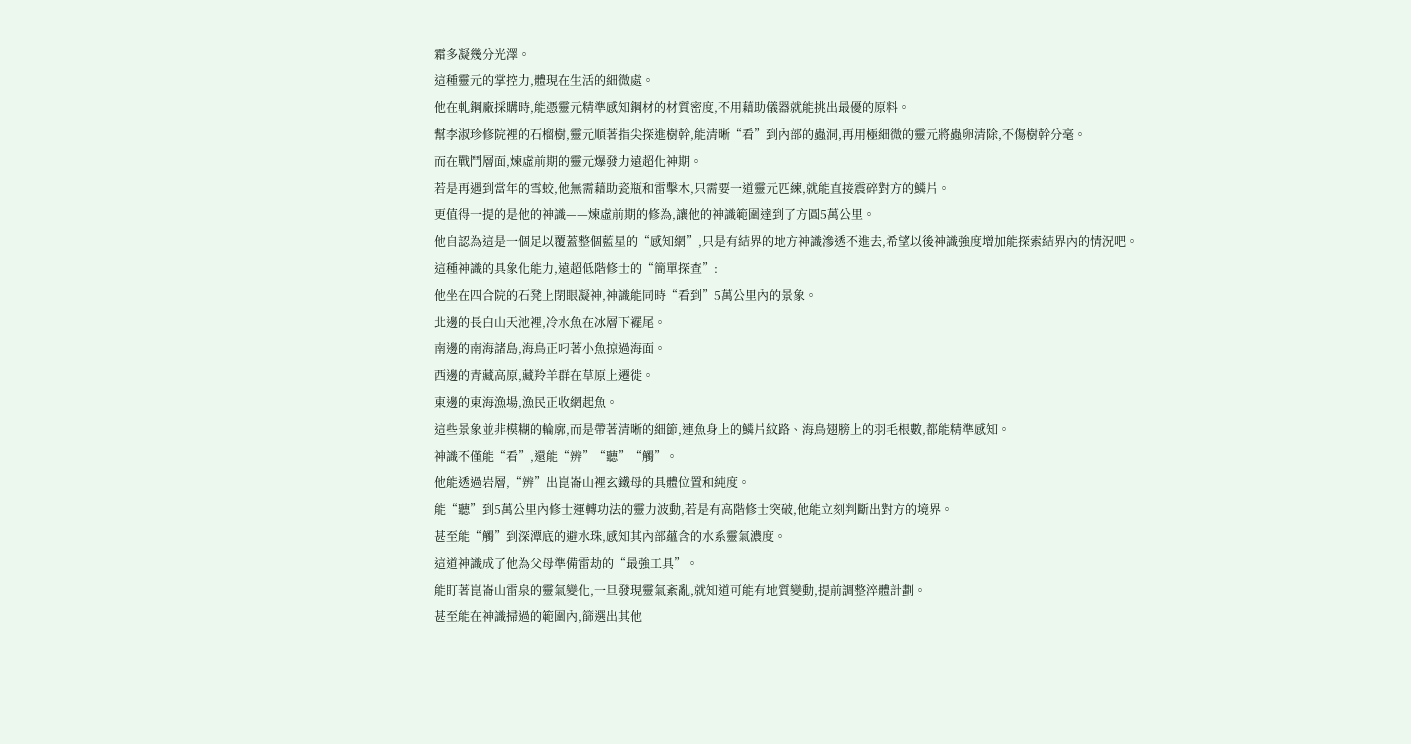霜多凝幾分光澤。
這種靈元的掌控力,體現在生活的細微處。
他在軋鋼廠採購時,能憑靈元精準感知鋼材的材質密度,不用藉助儀器就能挑出最優的原料。
幫李淑珍修院裡的石榴樹,靈元順著指尖探進樹幹,能清晰“看”到內部的蟲洞,再用極細微的靈元將蟲卵清除,不傷樹幹分毫。
而在戰鬥層面,煉虛前期的靈元爆發力遠超化神期。
若是再遇到當年的雪蛟,他無需藉助瓷瓶和雷擊木,只需要一道靈元匹練,就能直接震碎對方的鱗片。
更值得一提的是他的神識——煉虛前期的修為,讓他的神識範圍達到了方圓5萬公里。
他自認為這是一個足以覆蓋整個藍星的“感知網”,只是有結界的地方神識滲透不進去,希望以後神識強度增加能探索結界內的情況吧。
這種神識的具象化能力,遠超低階修士的“簡單探查”:
他坐在四合院的石凳上閉眼凝神,神識能同時“看到”5萬公里內的景象。
北邊的長白山天池裡,冷水魚在冰層下襬尾。
南邊的南海諸島,海鳥正叼著小魚掠過海面。
西邊的青藏高原,藏羚羊群在草原上遷徙。
東邊的東海漁場,漁民正收網起魚。
這些景象並非模糊的輪廓,而是帶著清晰的細節,連魚身上的鱗片紋路、海鳥翅膀上的羽毛根數,都能精準感知。
神識不僅能“看”,還能“辨”“聽”“觸”。
他能透過岩層,“辨”出崑崙山裡玄鐵母的具體位置和純度。
能“聽”到5萬公里內修士運轉功法的靈力波動,若是有高階修士突破,他能立刻判斷出對方的境界。
甚至能“觸”到深潭底的避水珠,感知其內部蘊含的水系靈氣濃度。
這道神識成了他為父母準備雷劫的“最強工具”。
能盯著崑崙山雷泉的靈氣變化,一旦發現靈氣紊亂,就知道可能有地質變動,提前調整淬體計劃。
甚至能在神識掃過的範圍內,篩選出其他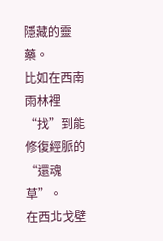隱藏的靈藥。
比如在西南雨林裡“找”到能修復經脈的“還魂草”。
在西北戈壁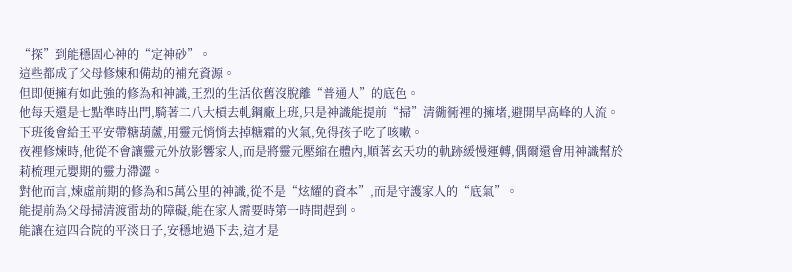“探”到能穩固心神的“定神砂”。
這些都成了父母修煉和備劫的補充資源。
但即便擁有如此強的修為和神識,王烈的生活依舊沒脫離“普通人”的底色。
他每天還是七點準時出門,騎著二八大槓去軋鋼廠上班,只是神識能提前“掃”清衚衕裡的擁堵,避開早高峰的人流。
下班後會給王平安帶糖葫蘆,用靈元悄悄去掉糖霜的火氣,免得孩子吃了咳嗽。
夜裡修煉時,他從不會讓靈元外放影響家人,而是將靈元壓縮在體內,順著玄天功的軌跡緩慢運轉,偶爾還會用神識幫於莉梳理元嬰期的靈力滯澀。
對他而言,煉虛前期的修為和5萬公里的神識,從不是“炫耀的資本”,而是守護家人的“底氣”。
能提前為父母掃清渡雷劫的障礙,能在家人需要時第一時間趕到。
能讓在這四合院的平淡日子,安穩地過下去,這才是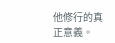他修行的真正意義。